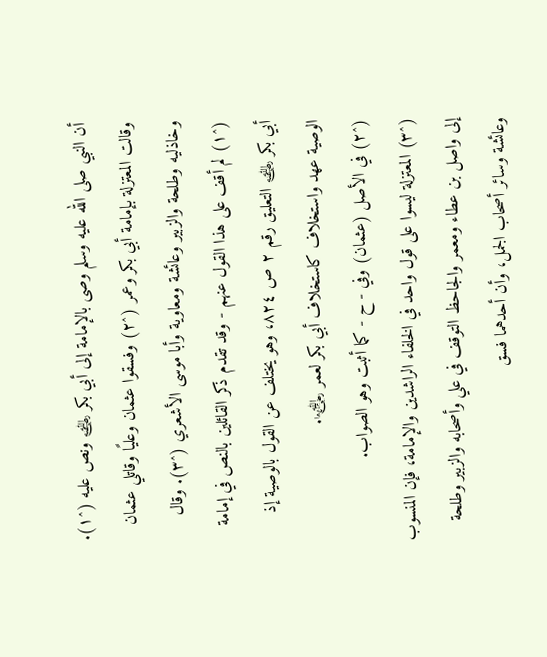أن النبي صلى الله عليه وسلم وصى بالإمامة إلى أبي بكر ﵁ ونص عليه (^١).
وقالت المعتزلة بإمامة أبي بكر وعمر (^٢) وفسقوا عثمان وعليًا وقاتلي عثمان وخاذليه وطلحة والزبير وعائشة ومعاوية وأبا موسى الأشعري (^٣). وقال
(^١) لم أقف على هذا القول عنهم - وقد تقدم ذكر القائلين بالنص في إمامة أبي بكر ﵁ التعليق رقم ٢ ص ٨٢٤، وهو يختلف عن القول بالوصية إذ الوصية عهد واستخلاف كاستخلاف أبي بكر لعمر ﵄.
(^٢) في الأصل (عثمان) وفي - ح - كما أثبت وهو الصواب.
(^٣) المعتزلة ليسوا على قول واحد في الخلفاء الراشدين والإمامة، فإن المنسوب إلى واصل بن عطاء ومعمر والجاحظ التوقف في علي وأصحابه والزبير وطلحة وعائشة وسائر أصحاب الجمل، وأن أحدهما فسق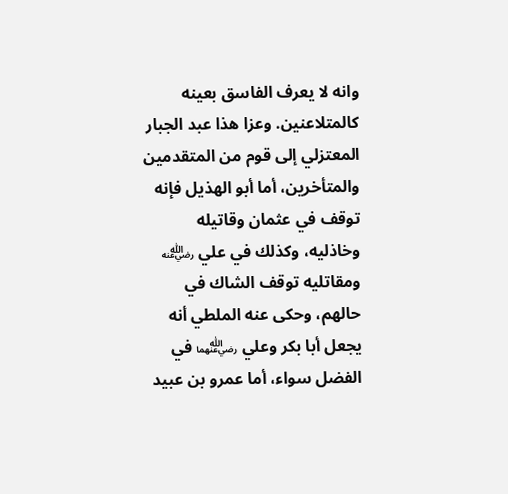وانه لا يعرف الفاسق بعينه كالمتلاعنين. وعزا هذا عبد الجبار المعتزلي إلى قوم من المتقدمين والمتأخرين، أما أبو الهذيل فإنه توقف في عثمان وقاتيله وخاذليه، وكذلك في علي ﵁ ومقاتليه توقف الشاك في حالهم، وحكى عنه الملطي أنه يجعل أبا بكر وعلي ﵄ في الفضل سواء، أما عمرو بن عبيد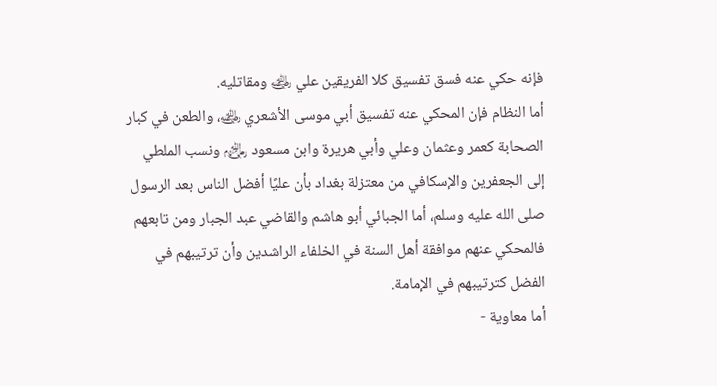فإنه حكي عنه فسق تفسيق كلا الفريقين علي ﵁ ومقاتليه.
أما النظام فإن المحكي عنه تفسيق أبي موسى الأشعري ﵁، والطعن في كبار الصحابة كعمر وعثمان وعلي وأبي هريرة وابن مسعود ﵃ ونسب الملطي إلى الجعفرين والإسكافي من معتزلة بغداد بأن عليًا أفضل الناس بعد الرسول صلى الله عليه وسلم، أما الجبائي أبو هاشم والقاضي عبد الجبار ومن تابعهم فالمحكي عنهم موافقة أهل السنة في الخلفاء الراشدين وأن ترتيبهم في الفضل كترتيبهم في الإمامة.
أما معاوية -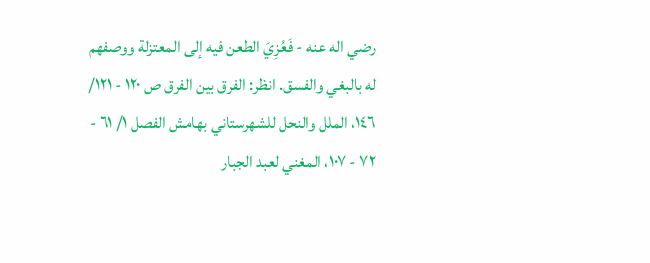رضي اله عنه - فَعُزِيَ الطعن فيه إلى المعتزلة ووصفهم له بالبغي والفسق. انظر: الفرق بين الفرق ص ١٢٠ - ١٢١/ ١٤٦، الملل والنحل للشهرستاني بهامش الفصل ١/ ٦١ - ٧٢ - ١٠٧، المغني لعبد الجبار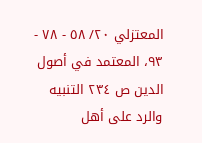المعتزلي ٢٠/ ٥٨ - ٧٨ - ٩٣، المعتمد في أصول الدين ص ٢٣٤ التنبيه والرد على أهل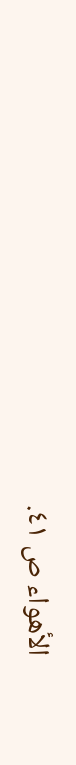الأهواء ص ٤١.